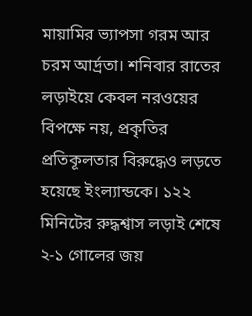মায়ামির ভ্যাপসা গরম আর চরম আর্দ্রতা। শনিবার রাতের লড়াইয়ে কেবল নরওয়ের বিপক্ষে নয়, প্রকৃতির প্রতিকূলতার বিরুদ্ধেও লড়তে হয়েছে ইংল্যান্ডকে। ১২২ মিনিটের রুদ্ধশ্বাস লড়াই শেষে ২-১ গোলের জয়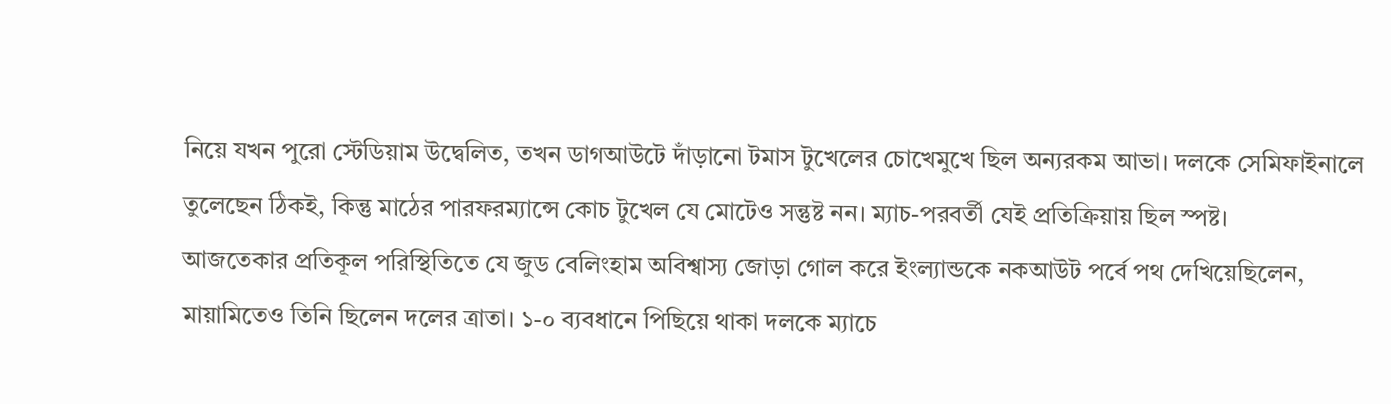নিয়ে যখন পুরো স্টেডিয়াম উদ্বেলিত, তখন ডাগআউটে দাঁড়ানো টমাস টুখেলের চোখেমুখে ছিল অন্যরকম আভা। দলকে সেমিফাইনালে তুলেছেন ঠিকই, কিন্তু মাঠের পারফরম্যান্সে কোচ টুখেল যে মোটেও সন্তুষ্ট নন। ম্যাচ-পরবর্তী যেই প্রতিক্রিয়ায় ছিল স্পষ্ট।
আজতেকার প্রতিকূল পরিস্থিতিতে যে জুড বেলিংহাম অবিশ্বাস্য জোড়া গোল করে ইংল্যান্ডকে নকআউট পর্বে পথ দেখিয়েছিলেন, মায়ামিতেও তিনি ছিলেন দলের ত্রাতা। ১-০ ব্যবধানে পিছিয়ে থাকা দলকে ম্যাচে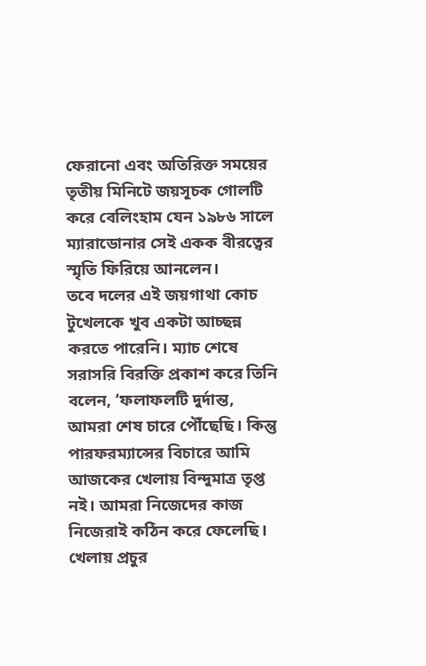ফেরানো এবং অতিরিক্ত সময়ের তৃতীয় মিনিটে জয়সূচক গোলটি করে বেলিংহাম যেন ১৯৮৬ সালে ম্যারাডোনার সেই একক বীরত্বের স্মৃতি ফিরিয়ে আনলেন।
তবে দলের এই জয়গাথা কোচ টুখেলকে খুব একটা আচ্ছন্ন করতে পারেনি। ম্যাচ শেষে সরাসরি বিরক্তি প্রকাশ করে তিনি বলেন, ‘ফলাফলটি দুর্দান্ত, আমরা শেষ চারে পৌঁছেছি। কিন্তু পারফরম্যান্সের বিচারে আমি আজকের খেলায় বিন্দুমাত্র তৃপ্ত নই। আমরা নিজেদের কাজ নিজেরাই কঠিন করে ফেলেছি। খেলায় প্রচুর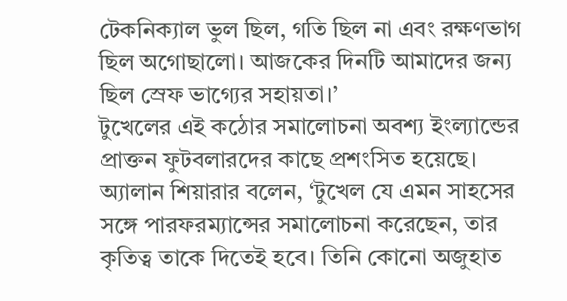টেকনিক্যাল ভুল ছিল, গতি ছিল না এবং রক্ষণভাগ ছিল অগোছালো। আজকের দিনটি আমাদের জন্য ছিল স্রেফ ভাগ্যের সহায়তা।’
টুখেলের এই কঠোর সমালোচনা অবশ্য ইংল্যান্ডের প্রাক্তন ফুটবলারদের কাছে প্রশংসিত হয়েছে। অ্যালান শিয়ারার বলেন, ‘টুখেল যে এমন সাহসের সঙ্গে পারফরম্যান্সের সমালোচনা করেছেন, তার কৃতিত্ব তাকে দিতেই হবে। তিনি কোনো অজুহাত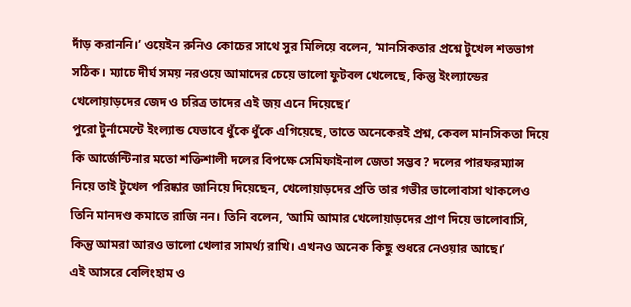দাঁড় করাননি।’ ওয়েইন রুনিও কোচের সাথে সুর মিলিয়ে বলেন, ‘মানসিকতার প্রশ্নে টুখেল শতভাগ সঠিক। ম্যাচে দীর্ঘ সময় নরওয়ে আমাদের চেয়ে ভালো ফুটবল খেলেছে, কিন্তু ইংল্যান্ডের খেলোয়াড়দের জেদ ও চরিত্র তাদের এই জয় এনে দিয়েছে।’
পুরো টুর্নামেন্টে ইংল্যান্ড যেভাবে ধুঁকে ধুঁকে এগিয়েছে, তাতে অনেকেরই প্রশ্ন, কেবল মানসিকতা দিয়ে কি আর্জেন্টিনার মতো শক্তিশালী দলের বিপক্ষে সেমিফাইনাল জেতা সম্ভব? দলের পারফরম্যান্স নিয়ে তাই টুখেল পরিষ্কার জানিয়ে দিয়েছেন, খেলোয়াড়দের প্রতি তার গভীর ভালোবাসা থাকলেও তিনি মানদণ্ড কমাতে রাজি নন। তিনি বলেন, ‘আমি আমার খেলোয়াড়দের প্রাণ দিয়ে ভালোবাসি, কিন্তু আমরা আরও ভালো খেলার সামর্থ্য রাখি। এখনও অনেক কিছু শুধরে নেওয়ার আছে।’
এই আসরে বেলিংহাম ও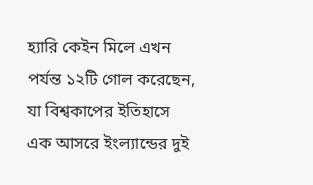হ্যারি কেইন মিলে এখন পর্যন্ত ১২টি গোল করেছেন, যা বিশ্বকাপের ইতিহাসে এক আসরে ইংল্যান্ডের দুই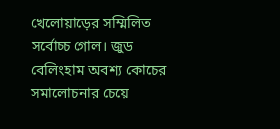খেলোয়াড়ের সম্মিলিত সর্বোচ্চ গোল। জুড বেলিংহাম অবশ্য কোচের সমালোচনার চেয়ে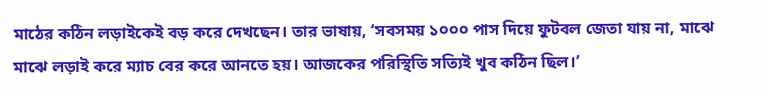মাঠের কঠিন লড়াইকেই বড় করে দেখছেন। তার ভাষায়, ‘সবসময় ১০০০ পাস দিয়ে ফুটবল জেতা যায় না, মাঝে মাঝে লড়াই করে ম্যাচ বের করে আনতে হয়। আজকের পরিস্থিতি সত্যিই খুব কঠিন ছিল।’